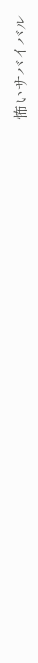怖いサバイバル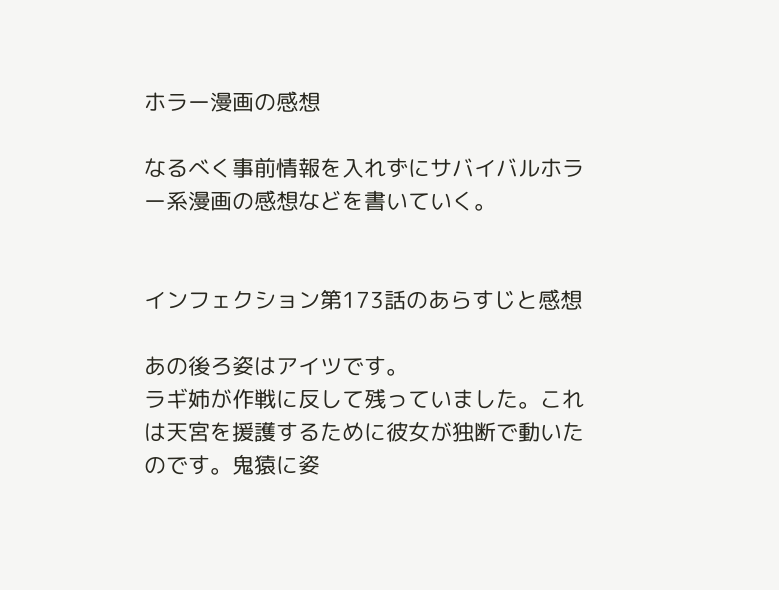ホラー漫画の感想

なるべく事前情報を入れずにサバイバルホラー系漫画の感想などを書いていく。


インフェクション第173話のあらすじと感想

あの後ろ姿はアイツです。
ラギ姉が作戦に反して残っていました。これは天宮を援護するために彼女が独断で動いたのです。鬼猿に姿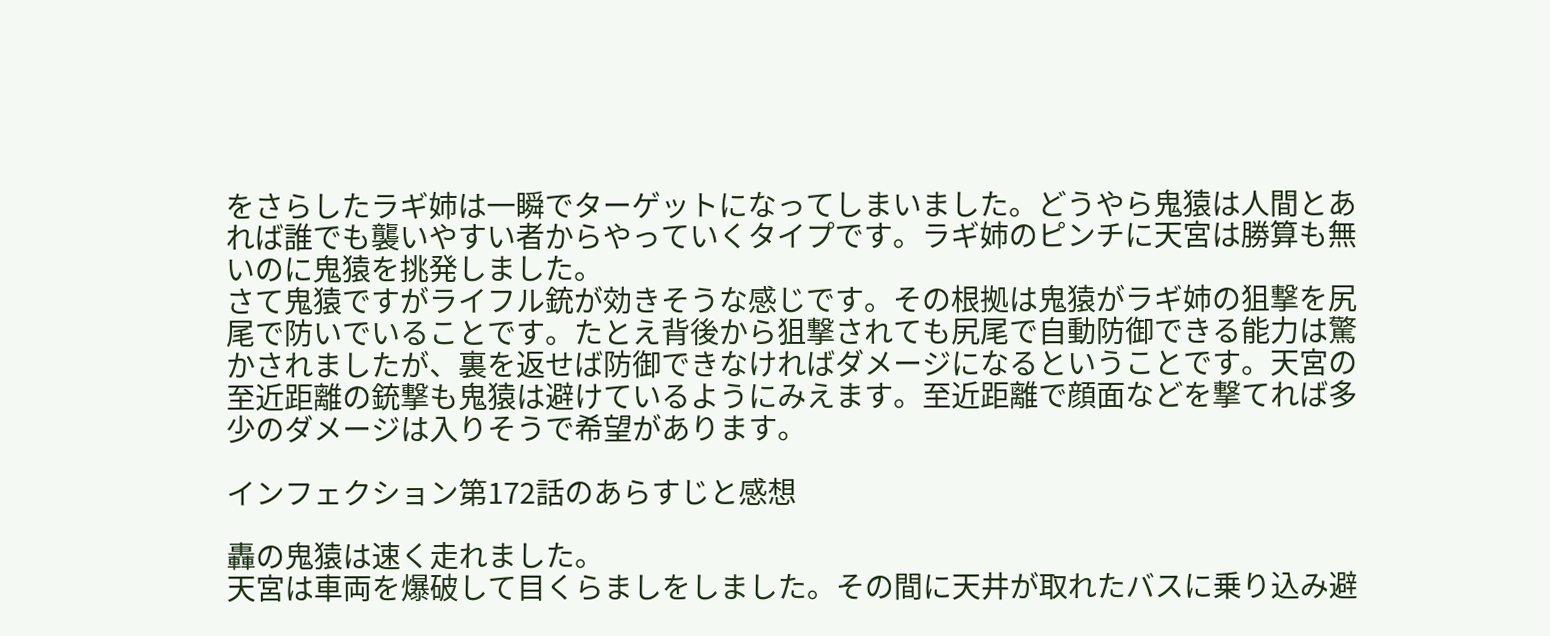をさらしたラギ姉は一瞬でターゲットになってしまいました。どうやら鬼猿は人間とあれば誰でも襲いやすい者からやっていくタイプです。ラギ姉のピンチに天宮は勝算も無いのに鬼猿を挑発しました。
さて鬼猿ですがライフル銃が効きそうな感じです。その根拠は鬼猿がラギ姉の狙撃を尻尾で防いでいることです。たとえ背後から狙撃されても尻尾で自動防御できる能力は驚かされましたが、裏を返せば防御できなければダメージになるということです。天宮の至近距離の銃撃も鬼猿は避けているようにみえます。至近距離で顔面などを撃てれば多少のダメージは入りそうで希望があります。

インフェクション第172話のあらすじと感想

轟の鬼猿は速く走れました。
天宮は車両を爆破して目くらましをしました。その間に天井が取れたバスに乗り込み避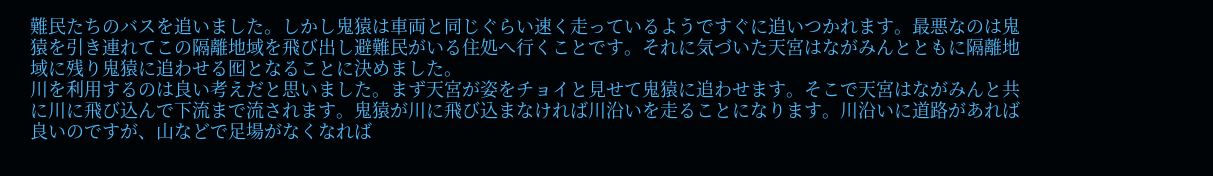難民たちのバスを追いました。しかし鬼猿は車両と同じぐらい速く走っているようですぐに追いつかれます。最悪なのは鬼猿を引き連れてこの隔離地域を飛び出し避難民がいる住処へ行くことです。それに気づいた天宮はながみんとともに隔離地域に残り鬼猿に追わせる囮となることに決めました。
川を利用するのは良い考えだと思いました。まず天宮が姿をチョイと見せて鬼猿に追わせます。そこで天宮はながみんと共に川に飛び込んで下流まで流されます。鬼猿が川に飛び込まなければ川沿いを走ることになります。川沿いに道路があれば良いのですが、山などで足場がなくなれば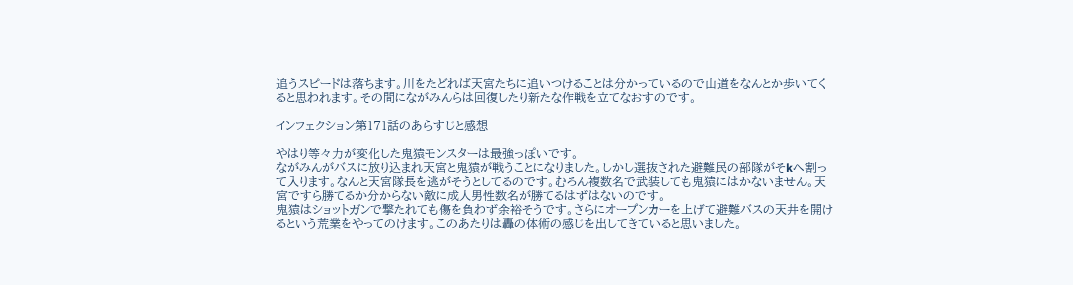追うスピードは落ちます。川をたどれば天宮たちに追いつけることは分かっているので山道をなんとか歩いてくると思われます。その間にながみんらは回復したり新たな作戦を立てなおすのです。

インフェクション第171話のあらすじと感想

やはり等々力が変化した鬼猿モンスターは最強っぽいです。
ながみんがバスに放り込まれ天宮と鬼猿が戦うことになりました。しかし選抜された避難民の部隊がそkへ割って入ります。なんと天宮隊長を逃がそうとしてるのです。むろん複数名で武装しても鬼猿にはかないません。天宮ですら勝てるか分からない敵に成人男性数名が勝てるはずはないのです。
鬼猿はショットガンで撃たれても傷を負わず余裕そうです。さらにオープンカーを上げて避難バスの天井を開けるという荒業をやってのけます。このあたりは轟の体術の感じを出してきていると思いました。